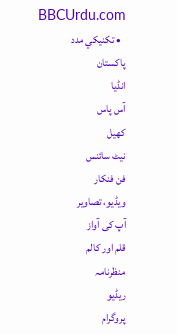BBCUrdu.com
  • تکنيکي مدد
پاکستان
انڈیا
آس پاس
کھیل
نیٹ سائنس
فن فنکار
ویڈیو، تصاویر
آپ کی آواز
قلم اور کالم
منظرنامہ
ریڈیو
پروگرام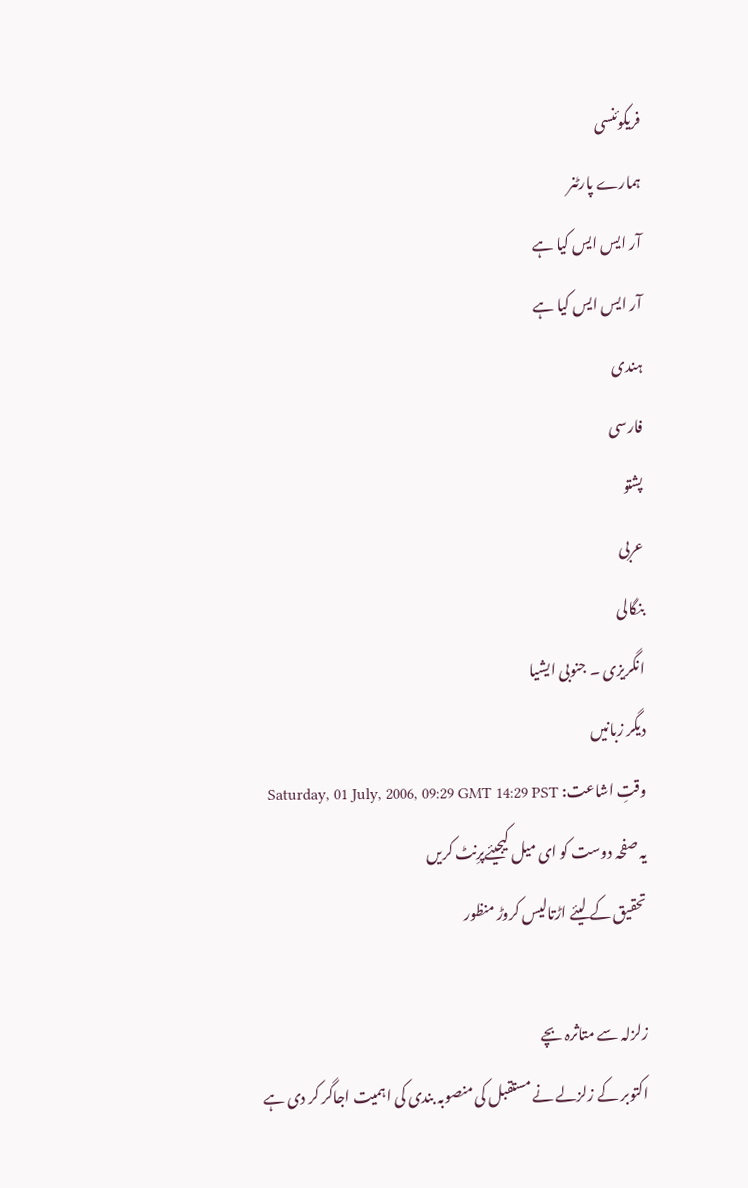فریکوئنسی
ہمارے پارٹنر
آر ایس ایس کیا ہے
آر ایس ایس کیا ہے
ہندی
فارسی
پشتو
عربی
بنگالی
انگریزی ۔ جنوبی ایشیا
دیگر زبانیں
وقتِ اشاعت: Saturday, 01 July, 2006, 09:29 GMT 14:29 PST
یہ صفحہ دوست کو ای میل کیجیئےپرِنٹ کریں
تحقیق کے لیئے اڑتالیس کروڑ منظور

زلزلہ سے متاثرہ بچے
اکتوبر کے زلزلے نے مستقبل کی منصوبہ بندی کی اہمیت اجاگر کر دی ہے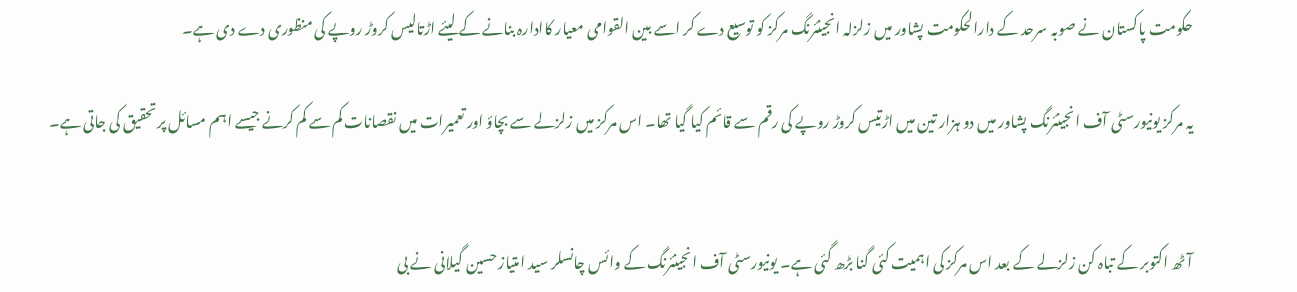حکومت پاکستان نے صوبہ سرحد کے دارالحکومت پشاور میں زلزلہ انجینئرنگ مرکز کو توسیع دے کر اسے بین القوامی معیار کاادارہ بنانے کے لیئے اڑتالیس کروڑ روپے کی منظوری دے دی ہے۔

یہ مرکز یونیورسٹی آف انجینئرنگ پشاور میں دو ہزار تین میں اڑتیس کروڑ روپے کی رقم سے قائم کیا گیا تھا۔ اس مرکز میں زلزلے سے بچاؤ اور تعمیرات میں نقصانات کم سے کم کرنے جیسے اہم مسائل پر تحقیق کی جاتی ہے۔


آٹھ اکتوبر کے تباہ کن زلزلے کے بعد اس مرکز کی اہمیت کئی گنا بڑھ گئی ہے۔ یونیورسٹی آف انجینئرنگ کے وائس چانسلر سید امتیاز حسین گیلانی نے بی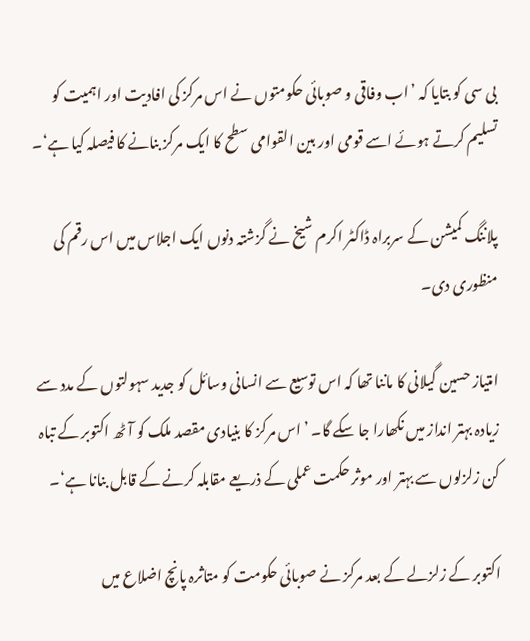بی سی کو بتایا کہ ’اب وفاقی و صوبائی حکومتوں نے اس مرکز کی افادیت اور اہمیت کو تسلیم کرتے ہوئے اسے قومی اور بین القوامی سطح کا ایک مرکز بنانے کا فیصلہ کیا ہے‘۔

پلاننگ کمیشن کے سربراہ ڈاکٹر اکرم شیخ نے گزشتہ دنوں ایک اجلاس میں اس رقم کی منظوری دی۔

امتیاز حسین گیلانی کا ماننا تھا کہ اس توسیع سے انسانی وسائل کو جدید سہولتوں کے مدد سے زیادہ بہتر انداز میں نکھارا جا سکے گا۔ ’اس مرکز کا بنیادی مقصد ملک کو آٹھ اکتوبر کے تباہ کن زلزلوں سے بہتر اور موثر حکمت عملی کے ذریعے مقابلہ کرنے کے قابل بنانا ہے‘۔

اکتوبر کے زلزلے کے بعد مرکز نے صوبائی حکومت کو متاثرہ پانچ اضلاع میں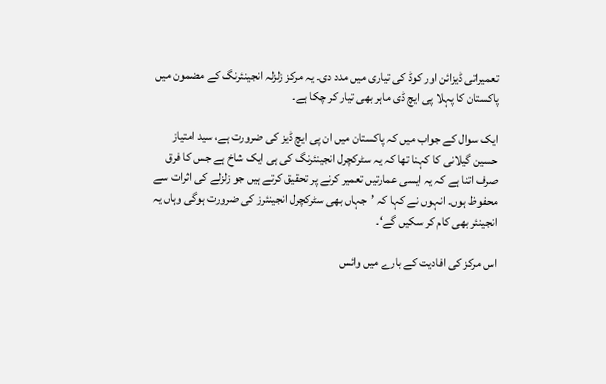تعمیراتی ڈیزائن اور کوڈ کی تیاری میں مدد دی۔ یہ مرکز زلزلہ انجینئرنگ کے مضمون میں پاکستان کا پہلا پی ایچ ڈی ماہر بھی تیار کر چکا ہے۔

ایک سوال کے جواب میں کہ پاکستان میں ان پی ایچ ڈیز کی ضرورت ہے، سید امتیاز حسین گیلانی کا کہنا تھا کہ یہ سٹرکچرل انجینئرنگ کی ہی ایک شاخ ہے جس کا فرق صرف اتنا ہے کہ یہ ایسی عمارتیں تعمیر کرنے پر تحقیق کرتے ہیں جو زلزلے کی اثرات سے محفوظ ہوں۔ انہوں نے کہا کہ ’جہاں بھی سٹرکچرل انجینئرز کی ضرورت ہوگی وہاں یہ انجینئر بھی کام کر سکیں گے‘۔

اس مرکز کی افادیت کے بارے میں وائس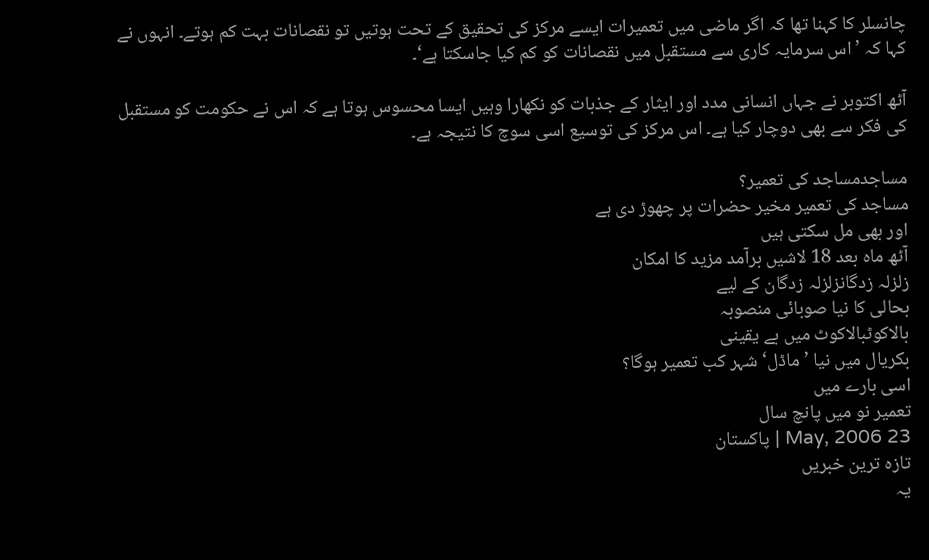چانسلر کا کہنا تھا کہ اگر ماضی میں تعمیرات ایسے مرکز کی تحقیق کے تحت ہوتیں تو نقصانات بہت کم ہوتے۔ انہوں نے کہا کہ ’اس سرمایہ کاری سے مستقبل میں نقصانات کو کم کیا جاسکتا ہے‘۔

آٹھ اکتوبر نے جہاں انسانی مدد اور ایثار کے جذبات کو نکھارا وہیں ایسا محسوس ہوتا ہے کہ اس نے حکومت کو مستقبل کی فکر سے بھی دوچار کیا ہے۔ اس مرکز کی توسیع اسی سوچ کا نتیجہ ہے۔

مساجدمساجد کی تعمیر؟
مساجد کی تعمیر مخیر حضرات پر چھوڑ دی ہے
اور بھی مل سکتی ہیں
آٹھ ماہ بعد 18 لاشیں برآمد مزید کا امکان
زلزلہ زدگانزلزلہ زدگان کے لیے
بحالی کا نیا صوبائی منصوبہ
بالاکوٹبالاکوٹ میں بے یقینی
بکریال میں نیا ’ماڈل‘ شہر کب تعمیر ہوگا؟
اسی بارے میں
تعمیر نو میں پانچ سال
23 May, 2006 | پاکستان
تازہ ترین خبریں
یہ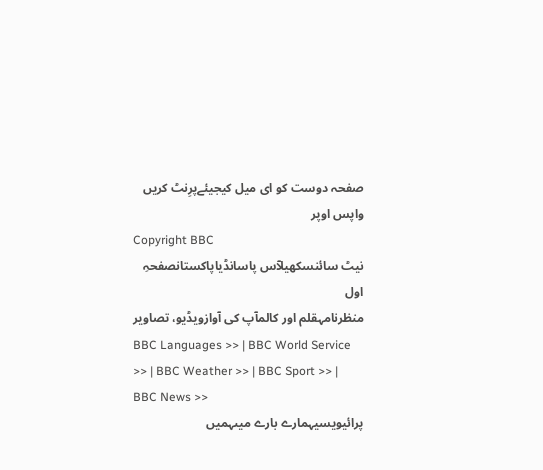صفحہ دوست کو ای میل کیجیئےپرِنٹ کریں
واپس اوپر
Copyright BBC
نیٹ سائنسکھیلآس پاسانڈیاپاکستانصفحہِ اول
منظرنامہقلم اور کالمآپ کی آوازویڈیو، تصاویر
BBC Languages >> | BBC World Service >> | BBC Weather >> | BBC Sport >> | BBC News >>
پرائیویسیہمارے بارے میںہمیں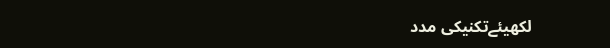لکھیئےتکنیکی مدد